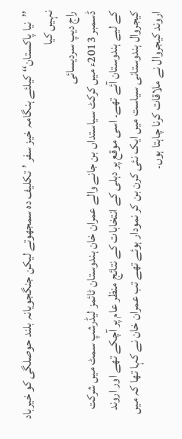’’نیا پاکستان‘‘ کیلئے ہنگامہ خیز سفر ’تکلیف دہ سمجھوتے لیکن جنگجویانہ بلند حوصلگی کو خیرباد نہیں کیا
راج دیپ سردیسائی
ڈسمبر 2013ء میں کرکٹ سیاستداں بن جانے والے عمران خان ہندوستان ٹائمز لیڈرشپ سمٹ میں شرکت کے لیے ہندوستان آئے تھے۔ اسی موقع پر دہلی کے انتخابات کے نتائج منظر عام پر آچکے تھے اور اروند کیجروال ہندوستانی سیاست میں ایک نئی کرن بن کر نمودار ہوئے تھے تب عمران خان نے کہا تھا کہ میں اروند کیجروال نے ملاقات کرنا چاہتا ہوں۔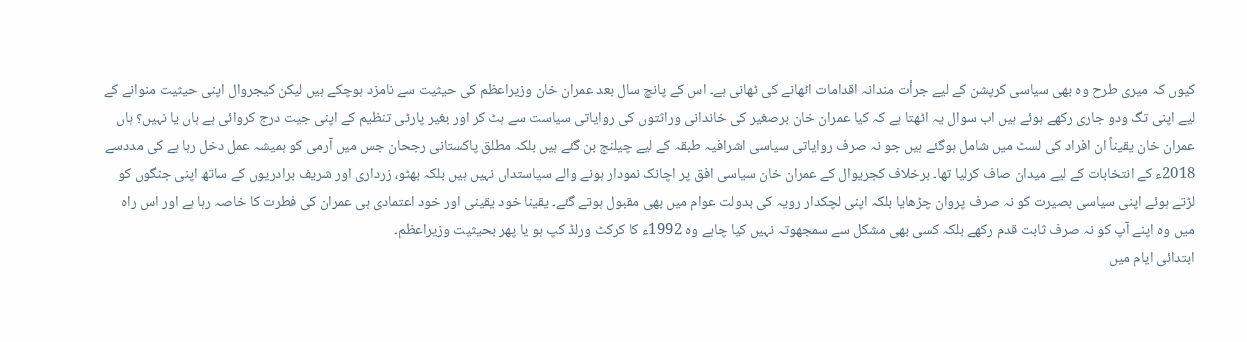کیوں کہ میری طرح وہ بھی سیاسی کرپشن کے لیے جرأت مندانہ اقدامات اٹھانے کی ٹھانی ہے۔ اس کے پانچ سال بعد عمران خان وزیراعظم کی حیثیت سے نامزد ہوچکے ہیں لیکن کیجروال اپنی حیثیت منوانے کے لیے اپنی تگ ودو جاری رکھے ہوئے ہیں اب سوال یہ اٹھتا ہے کہ کیا عمران خان برصغیر کی خاندانی وراثتوں کی روایاتی سیاست سے ہٹ کر اور بغیر پارٹی تنظیم کے اپنی جیت درج کروائی ہے ہاں یا نہیں؟ ہاں عمران خان یقیناً ان افراد کی لسٹ میں شامل ہوگئے ہیں جو نہ صرف روایاتی سیاسی اشرافیہ طبقہ کے لیے چیلنج بن گئے ہیں بلکہ مطلق پاکستانی رجحان جس میں آرمی کو ہمیشہ عمل دخل رہا ہے کی مددسے 2018ء کے انتخابات کے لیے میدان صاف کرلیا تھا۔ برخلاف کجریوال کے عمران خان سیاسی افق پر اچانک نمودار ہونے والے سیاستداں نہیں ہیں بلکہ بھٹو، زرداری اور شریف برادریوں کے ساتھ اپنی جنگوں کو لڑتے ہوئے اپنی سیاسی بصیرت کو نہ صرف پروان چڑھایا بلکہ اپنی لچکدار رویہ کی بدولت عوام میں بھی مقبول ہوتے گئے۔ یقینا خود یقینی اور خود اعتمادی ہی عمران کی فطرت کا خاصہ رہا ہے اور اس راہ میں وہ اپنے آپ کو نہ صرف ثابت قدم رکھے بلکہ کسی بھی مشکل سے سمجھوتہ نہیں کیا چاہے وہ 1992ء کا کرکٹ ورلڈ کپ ہو یا پھر بحیثیت وزیراعظم۔
ابتدائی ایام میں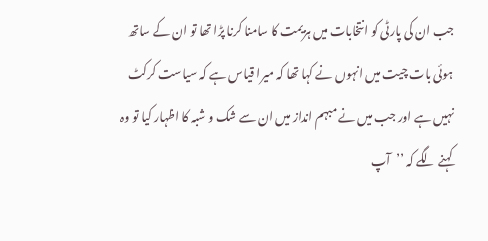جب ان کی پارٹی کو انتخابات میں ہزیمت کا سامنا کرنا پڑا تھا تو ان کے ساتھ ہوئی بات چیت میں انہوں نے کہا تھا کہ میرا قیاس ہے کہ سیاست کرکٹ نہیں ہے اور جب میں نے مبہم انداز میں ان سے شک و شبہ کا اظہار کیا تو وہ کہنے لگے کہ ’’آپ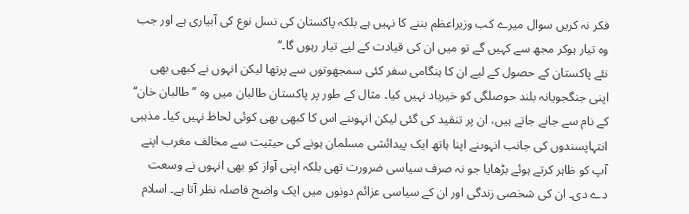فکر نہ کریں سوال میرے کب وزیراعظم بننے کا نہیں ہے بلکہ پاکستان کی نسل نوع کی آبیاری ہے اور جب وہ تیار ہوکر مجھ سے کہیں گے تو میں ان کی قیادت کے لیے تیار رہوں گا۔‘‘
نئے پاکستان کے حصول کے لیے ان کا ہنگامی سفر کئی سمجھوتوں سے پرتھا لیکن انہوں نے کبھی بھی اپنی جنگجویانہ بلند حوصلگی کو خیرباد نہیں کیا۔ مثال کے طور پر پاکستان طالبان میں وہ ’’طالبان خان‘‘ کے نام سے جانے جاتے ہیں، ان پر تنقید کی گئی لیکن انہوںنے اس کا کبھی بھی کوئی لحاظ نہیں کیا۔ مذہبی انتہاپسندوں کی جانب انہوںنے اپنا ہاتھ ایک پیدائشی مسلمان ہونے کی حیثیت سے مخالف مغرب اپنے آپ کو ظاہر کرتے ہوئے بڑھایا جو نہ صرف سیاسی ضرورت تھی بلکہ اپنی آواز کو بھی انہوں نے وسعت دے دی۔ ان کی شخصی زندگی اور ان کے سیاسی عزائم دونوں میں ایک واضح فاصلہ نظر آتا ہے۔ اسلام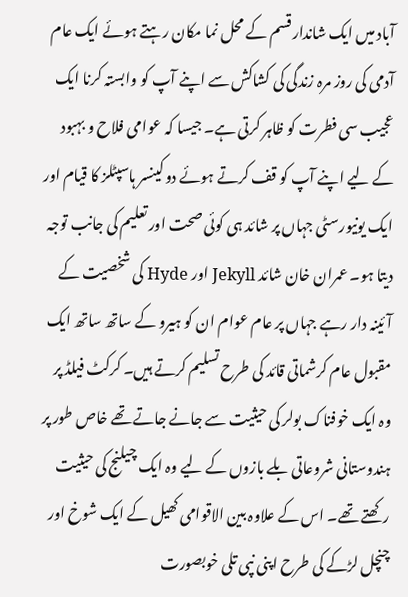آباد میں ایک شاندار قسم کے محل نما مکان رہتے ہوئے ایک عام آدمی کی روز مرہ زندگی کی کشاکش سے اپنے آپ کو وابستہ کرنا ایک عجیب سی فطرت کو ظاہر کرتی ہے۔ جیسا کہ عوامی فلاح و بہبود کے لیے اپنے آپ کو قف کرتے ہوئے دو کینسر ہاسپٹلز کا قیام اور ایک یونیورسٹی جہاں پر شائد ہی کوئی صحت اور تعلیم کی جانب توجہ دیتا ہو۔ عمران خان شائد Jekyll اور Hyde کی شخصیت کے آئینہ دار رہے جہاں پر عام عوام ان کو ہیرو کے ساتھ ساتھ ایک مقبول عام کرشماتی قائد کی طرح تسلیم کرتے ہیں۔ کرکٹ فیلڈ پر وہ ایک خوفناک بولر کی حیثیت سے جانے جاتے تھے خاص طور پر ہندوستانی شروعاتی بلے بازوں کے لیے وہ ایک چیلنج کی حیثیت رکھتے تھے۔ اس کے علاوہ بین الاقوامی کھیل کے ایک شوخ اور چنچل لڑکے کی طرح اپنی نپی تلی خوبصورت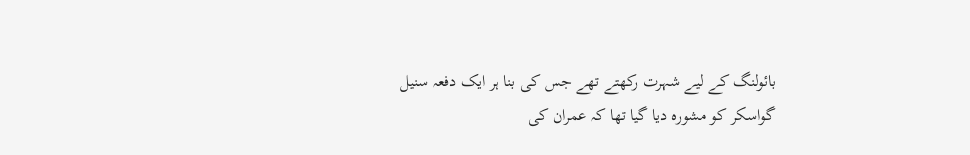بائولنگ کے لیے شہرت رکھتے تھے جس کی بنا ہر ایک دفعہ سنیل گواسکر کو مشورہ دیا گیا تھا کہ عمران کی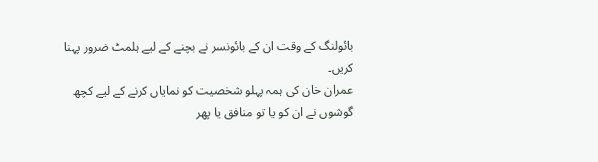بائولنگ کے وقت ان کے بائونسر نے بچنے کے لیے ہلمٹ ضرور پہنا کریں۔
عمران خان کی ہمہ پہلو شخصیت کو نمایاں کرنے کے لیے کچھ گوشوں نے ان کو یا تو منافق یا پھر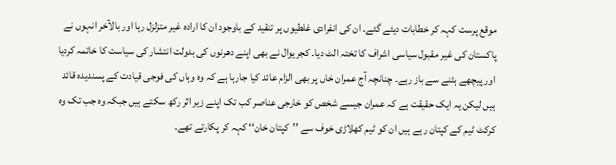موقع پرست کہہ کر خطابات دیئے گئے۔ ان کی انفرادی غلطیوں پر تنقید کے باوجود ان کا ارادہ غیر متزلزل رہا اور بالآخر انہوں نے پاکستان کی غیر مقبول سیاسی اشراف کا تختہ الٹ دیا۔ کجریوال نے بھی اپنے دھرنوں کی بدولت انتشار کی سیاست کا خاتمہ کردیا اور پیچھے ہٹنے سے باز رہے۔ چنانچہ آج عمران خاں پر بھی الزام عائد کیا جارہا ہے کہ وہ وہاں کی فوجی قیادت کے پسندیدہ قائد ہیں لیکن یہ ایک حقیقت ہے کہ عمران جیسے شخص کو خارجی عناصر کب تک اپنے زیر اثر رکھ سکتے ہیں جبکہ وہ جب تک وہ کرکٹ ٹیم کے کپتان رہے ہیں ان کو ٹیم کھلاڑی خوف سے ’’کپتان خان‘‘ کہہ کر پکارتے تھے۔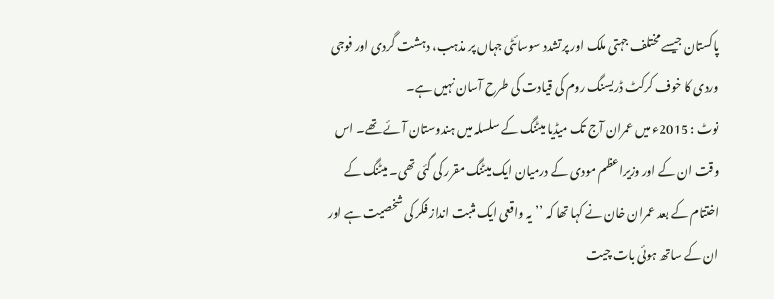پاکستان جیسے مختلف جہتی ملک اور پرتشدد سوسائٹی جہاں پر مذہب، دہشت گردی اور فوجی وردی کا خوف کرکٹ ڈریسنگ روم کی قیادت کی طرح آسان نہیں ہے۔
نوٹ : 2015ء میں عمران آج تک میڈیا میٹنگ کے سلسلہ میں ہندوستان آئے تھے۔ اس وقت ان کے اور وزیراعظم مودی کے درمیان ایک میٹنگ مقرر کی گئی تھی۔ میٹنگ کے اختتام کے بعد عمران خان نے کہا تھا کہ ’’یہ واقعی ایک مثبت انداز فکر کی شخصیت ہے اور ان کے ساتھ ہوئی بات چیت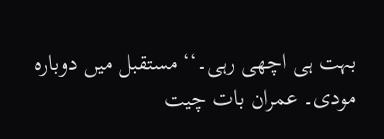بہت ہی اچھی رہی۔‘‘ مستقبل میں دوبارہ مودی۔ عمران بات چیت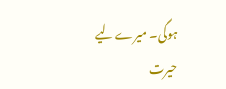ہوگی۔ میرے لیے حیرت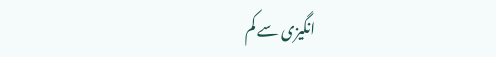انگیزی سے کم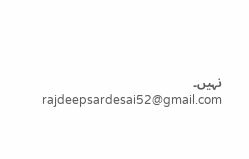نہیں۔
rajdeepsardesai52@gmail.com